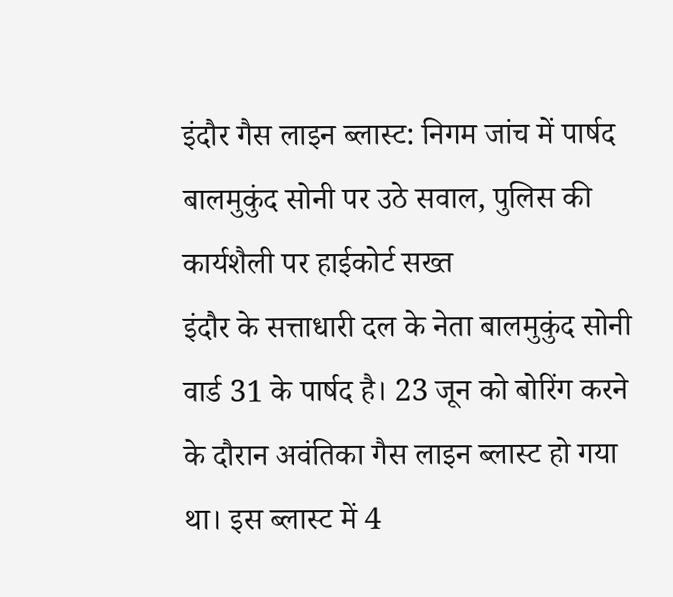इंदौर गैस लाइन ब्लास्ट: निगम जांच में पार्षद बालमुकुंद सोनी पर उठे सवाल, पुलिस की कार्यशैली पर हाईकोर्ट सख्त
इंदौर के सत्ताधारी दल के नेता बालमुकुंद सोनी वार्ड 31 के पार्षद है। 23 जून को बोरिंग करने के दौरान अवंतिका गैस लाइन ब्लास्ट हो गया था। इस ब्लास्ट में 4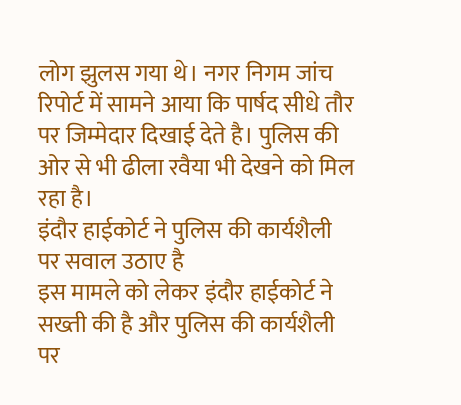लोग झुलस गया थे। नगर निगम जांच रिपोर्ट में सामने आया कि पार्षद सीधे तौर पर जिम्मेदार दिखाई देते है। पुलिस की ओर से भी ढीला रवैया भी देखने को मिल रहा है।
इंदौर हाईकोर्ट ने पुलिस की कार्यशैली पर सवाल उठाए है
इस मामले को लेकर इंदौर हाईकोर्ट ने सख्ती की है और पुलिस की कार्यशैली पर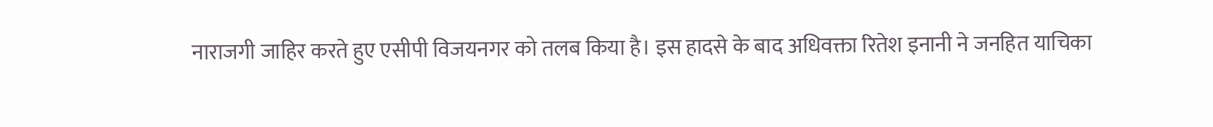नाराजगी जाहिर करते हुए एसीपी विजयनगर को तलब किया है। इस हादसे के बाद अधिवक्ता रितेश इनानी ने जनहित याचिका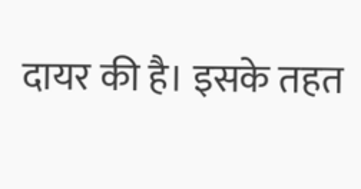दायर की है। इसके तहत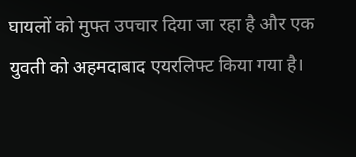घायलों को मुफ्त उपचार दिया जा रहा है और एक युवती को अहमदाबाद एयरलिफ्ट किया गया है।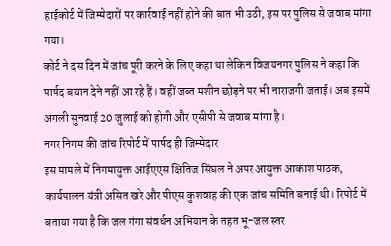हाईकोर्ट में जिम्मेदारों पर कार्रवाई नहीं होने की बात भी उठी, इस पर पुलिस से जवाब मांगा गया।
कोर्ट ने दस दिन में जांच पूरी करने के लिए कहा था लेकिन विजयनगर पुलिस ने कहा कि पार्षद बयान देने नहीं आ रहे हैं। वहीं जब्त मशीन छोड़ने पर भी नाराजगी जताई। अब इसमें अगली सुनवाई 20 जुलाई को होगी और एसीपी से जवाब मांगा है।
नगर निगम की जांच रिपोर्ट में पार्षद ही जिम्मेदार
इस मामले में निगमायुक्त आईएएस क्षितिज सिंघल ने अपर आयुक्त आकाश पाठक, कार्यपालन यंत्री असित खरे और पीएस कुशवाह की एक जांच समिति बनाई थी। रिपोर्ट में बताया गया है कि जल गंगा संवर्धन अभियान के तहत भू-जल स्तर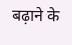बढ़ाने के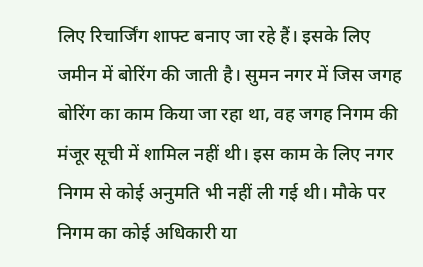लिए रिचार्जिंग शाफ्ट बनाए जा रहे हैं। इसके लिए जमीन में बोरिंग की जाती है। सुमन नगर में जिस जगह बोरिंग का काम किया जा रहा था, वह जगह निगम की मंजूर सूची में शामिल नहीं थी। इस काम के लिए नगर निगम से कोई अनुमति भी नहीं ली गई थी। मौके पर निगम का कोई अधिकारी या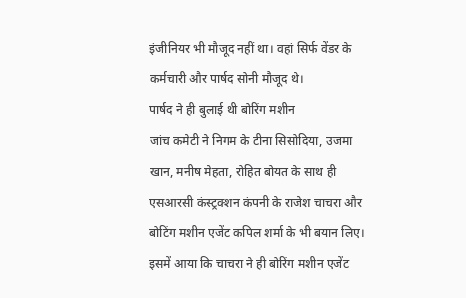इंजीनियर भी मौजूद नहीं था। वहां सिर्फ वेंडर के कर्मचारी और पार्षद सोनी मौजूद थे।
पार्षद ने ही बुलाई थी बोरिंग मशीन
जांच कमेटी ने निगम के टीना सिसोदिया, उजमा खान, मनीष मेहता, रोहित बोयत के साथ ही एसआरसी कंस्ट्रक्शन कंपनी के राजेश चाचरा और बोटिंग मशीन एजेंट कपिल शर्मा के भी बयान लिए। इसमें आया कि चाचरा ने ही बोरिंग मशीन एजेंट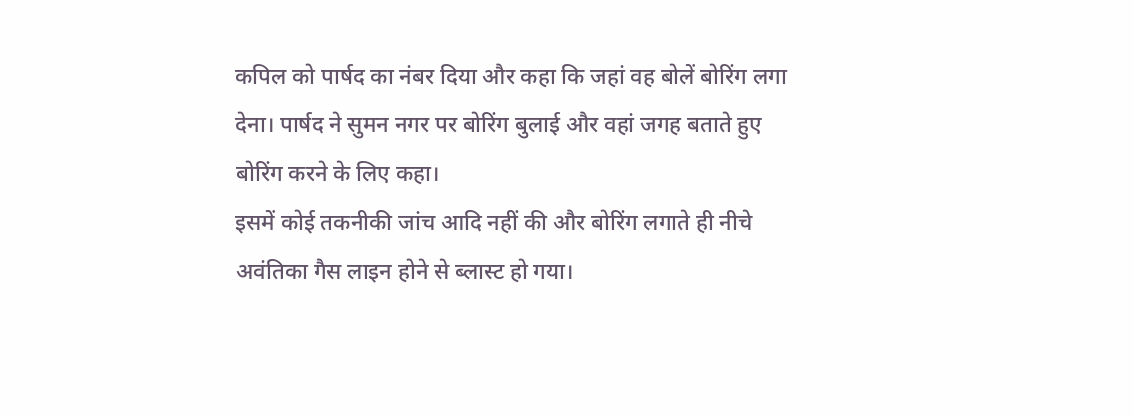कपिल को पार्षद का नंबर दिया और कहा कि जहां वह बोलें बोरिंग लगा देना। पार्षद ने सुमन नगर पर बोरिंग बुलाई और वहां जगह बताते हुए बोरिंग करने के लिए कहा।
इसमें कोई तकनीकी जांच आदि नहीं की और बोरिंग लगाते ही नीचे अवंतिका गैस लाइन होने से ब्लास्ट हो गया।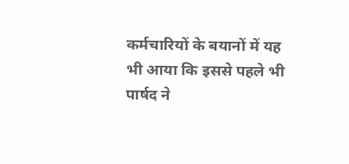कर्मचारियों के बयानों में यह भी आया कि इससे पहले भी पार्षद ने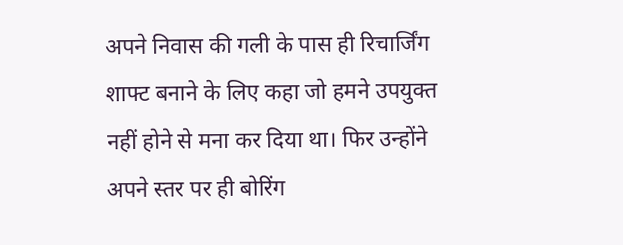अपने निवास की गली के पास ही रिचार्जिंग शाफ्ट बनाने के लिए कहा जो हमने उपयुक्त नहीं होने से मना कर दिया था। फिर उन्होंने अपने स्तर पर ही बोरिंग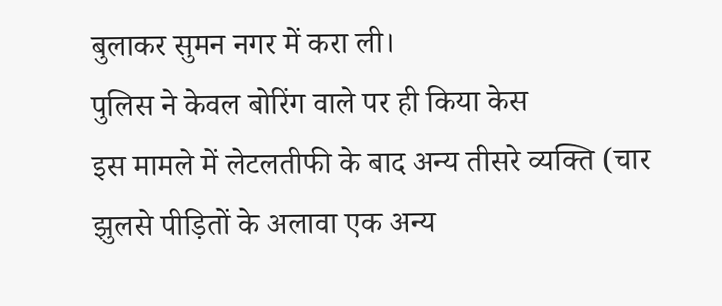बुलाकर सुमन नगर में करा ली।
पुलिस ने केवल बोरिंग वाले पर ही किया केस
इस मामले में लेटलतीफी के बाद अन्य तीसरे व्यक्ति (चार झुलसे पीड़ितों के अलावा एक अन्य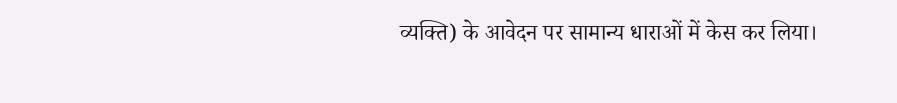व्यक्ति) के आवेदन पर सामान्य धाराओं में केस कर लिया।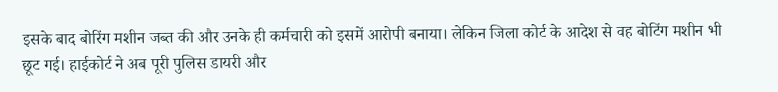इसके बाद बोरिंग मशीन जब्त की और उनके ही कर्मचारी को इसमें आरोपी बनाया। लेकिन जिला कोर्ट के आदेश से वह बोटिंग मशीन भी छूट गई। हाईकोर्ट ने अब पूरी पुलिस डायरी और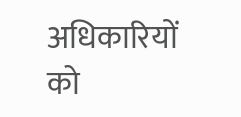अधिकारियों को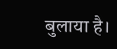बुलाया है।